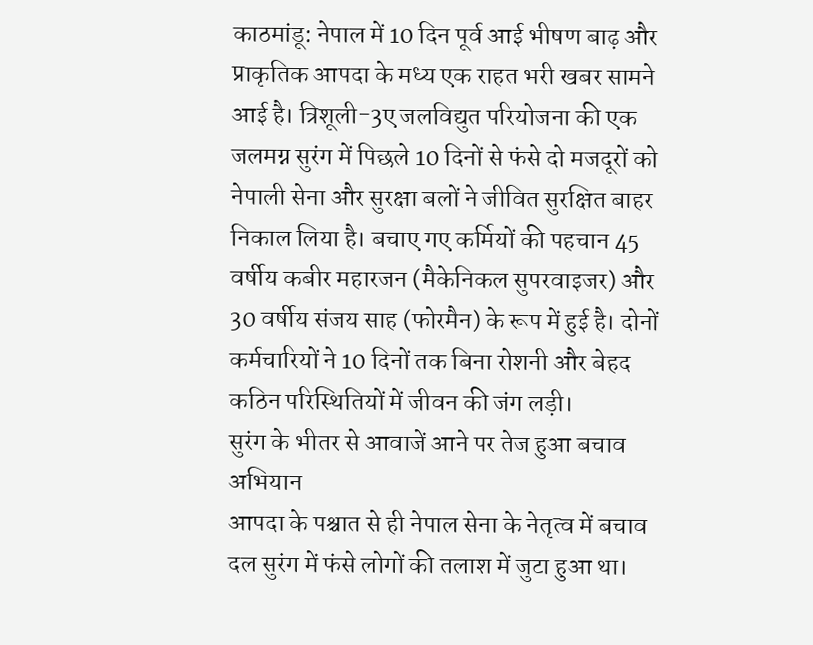काठमांडू: नेपाल में 10 दिन पूर्व आई भीषण बाढ़ और प्राकृतिक आपदा के मध्य एक राहत भरी खबर सामने आई है। त्रिशूली-3ए जलविद्युत परियोजना की एक जलमग्न सुरंग में पिछले 10 दिनों से फंसे दो मजदूरों को नेपाली सेना और सुरक्षा बलों ने जीवित सुरक्षित बाहर निकाल लिया है। बचाए गए कर्मियों की पहचान 45 वर्षीय कबीर महारजन (मैकेनिकल सुपरवाइजर) और 30 वर्षीय संजय साह (फोरमैन) के रूप में हुई है। दोनों कर्मचारियों ने 10 दिनों तक बिना रोशनी और बेहद कठिन परिस्थितियों में जीवन की जंग लड़ी।
सुरंग के भीतर से आवाजें आने पर तेज हुआ बचाव अभियान
आपदा के पश्चात से ही नेपाल सेना के नेतृत्व में बचाव दल सुरंग में फंसे लोगों की तलाश में जुटा हुआ था।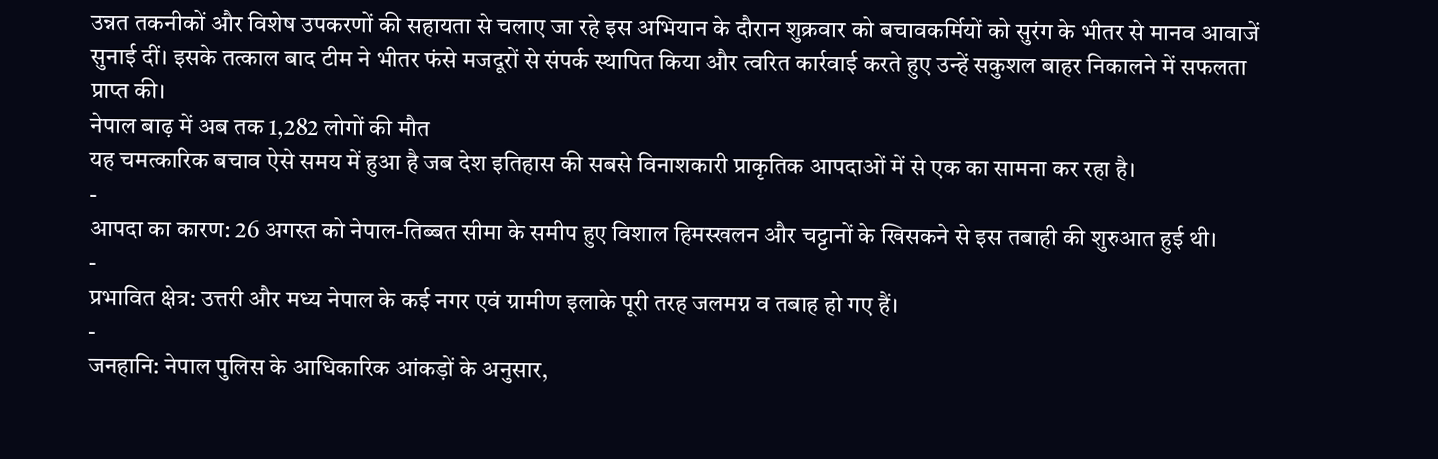उन्नत तकनीकों और विशेष उपकरणों की सहायता से चलाए जा रहे इस अभियान के दौरान शुक्रवार को बचावकर्मियों को सुरंग के भीतर से मानव आवाजें सुनाई दीं। इसके तत्काल बाद टीम ने भीतर फंसे मजदूरों से संपर्क स्थापित किया और त्वरित कार्रवाई करते हुए उन्हें सकुशल बाहर निकालने में सफलता प्राप्त की।
नेपाल बाढ़ में अब तक 1,282 लोगों की मौत
यह चमत्कारिक बचाव ऐसे समय में हुआ है जब देश इतिहास की सबसे विनाशकारी प्राकृतिक आपदाओं में से एक का सामना कर रहा है।
-
आपदा का कारण: 26 अगस्त को नेपाल-तिब्बत सीमा के समीप हुए विशाल हिमस्खलन और चट्टानों के खिसकने से इस तबाही की शुरुआत हुई थी।
-
प्रभावित क्षेत्र: उत्तरी और मध्य नेपाल के कई नगर एवं ग्रामीण इलाके पूरी तरह जलमग्न व तबाह हो गए हैं।
-
जनहानि: नेपाल पुलिस के आधिकारिक आंकड़ों के अनुसार,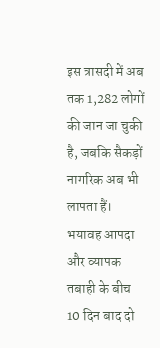इस त्रासदी में अब तक 1,282 लोगों की जान जा चुकी है, जबकि सैकड़ों नागरिक अब भी लापता हैं।
भयावह आपदा और व्यापक तबाही के बीच 10 दिन बाद दो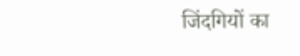जिंदगियों का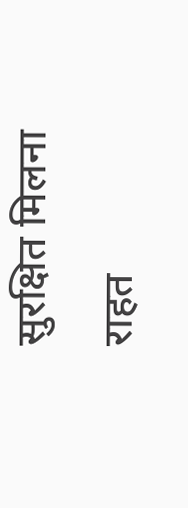सुरक्षित मिलना राहत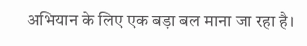अभियान के लिए एक बड़ा बल माना जा रहा है।